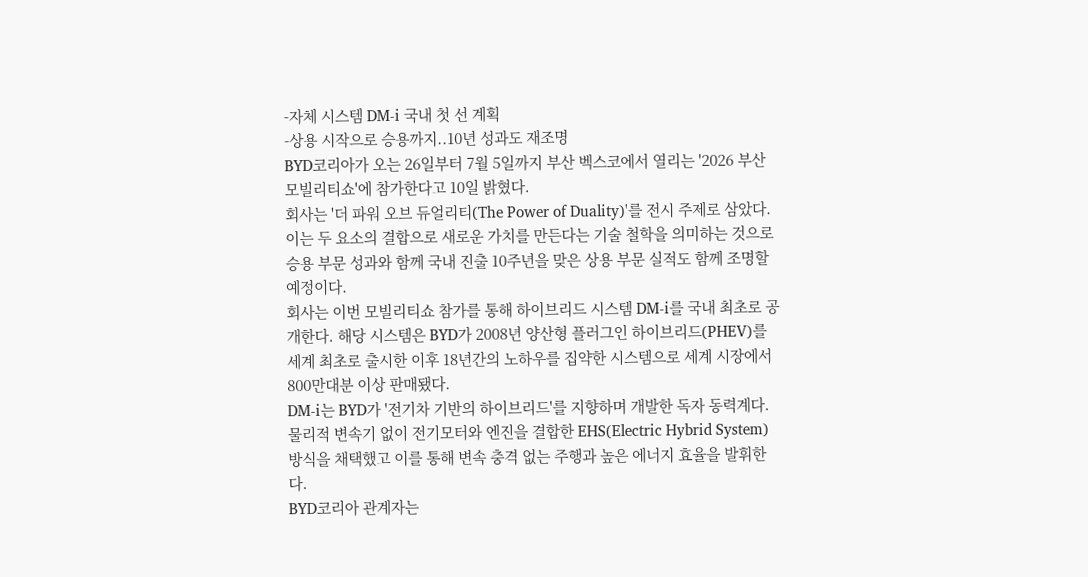-자체 시스템 DM-i 국내 첫 선 계획
-상용 시작으로 승용까지..10년 성과도 재조명
BYD코리아가 오는 26일부터 7월 5일까지 부산 벡스코에서 열리는 '2026 부산모빌리티쇼'에 참가한다고 10일 밝혔다.
회사는 '더 파워 오브 듀얼리티(The Power of Duality)'를 전시 주제로 삼았다. 이는 두 요소의 결합으로 새로운 가치를 만든다는 기술 철학을 의미하는 것으로 승용 부문 성과와 함께 국내 진출 10주년을 맞은 상용 부문 실적도 함께 조명할 예정이다.
회사는 이번 모빌리티쇼 참가를 통해 하이브리드 시스템 DM-i를 국내 최초로 공개한다. 해당 시스템은 BYD가 2008년 양산형 플러그인 하이브리드(PHEV)를 세계 최초로 출시한 이후 18년간의 노하우를 집약한 시스템으로 세계 시장에서 800만대분 이상 판매됐다.
DM-i는 BYD가 '전기차 기반의 하이브리드'를 지향하며 개발한 독자 동력계다. 물리적 변속기 없이 전기모터와 엔진을 결합한 EHS(Electric Hybrid System) 방식을 채택했고 이를 통해 변속 충격 없는 주행과 높은 에너지 효율을 발휘한다.
BYD코리아 관계자는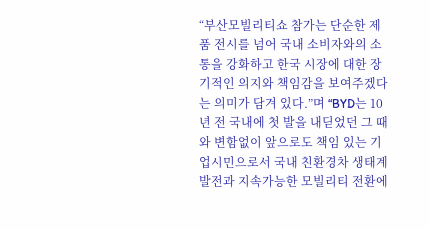“부산모빌리티쇼 참가는 단순한 제품 전시를 넘어 국내 소비자와의 소통을 강화하고 한국 시장에 대한 장기적인 의지와 책임감을 보여주겠다는 의미가 담겨 있다.”며 “BYD는 10년 전 국내에 첫 발을 내딛었던 그 때와 변함없이 앞으로도 책임 있는 기업시민으로서 국내 친환경차 생태계 발전과 지속가능한 모빌리티 전환에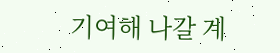기여해 나갈 계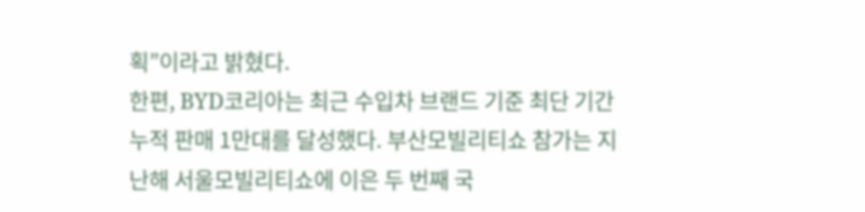획”이라고 밝혔다.
한편, BYD코리아는 최근 수입차 브랜드 기준 최단 기간 누적 판매 1만대를 달성했다. 부산모빌리티쇼 참가는 지난해 서울모빌리티쇼에 이은 두 번째 국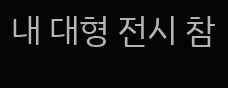내 대형 전시 참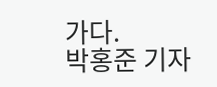가다.
박홍준 기자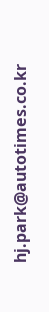hj.park@autotimes.co.kr